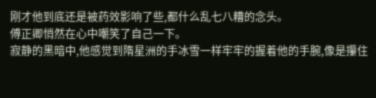刚才他到底还是被药效影响了些,都什么乱七八糟的念头。
傅正卿悄然在心中嘲笑了自己一下。
寂静的黑暗中,他感觉到隋星洲的手冰雪一样牢牢的握着他的手腕,像是攥住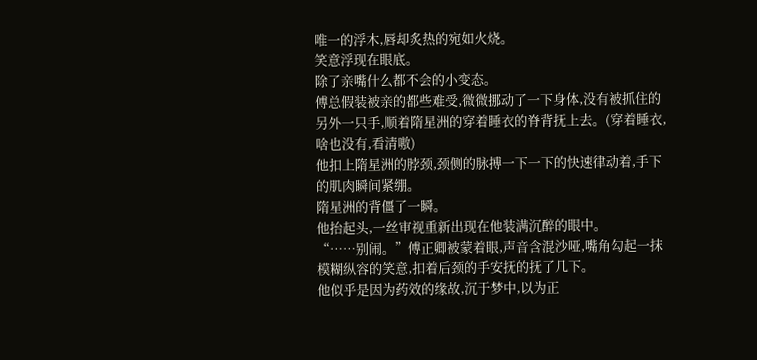唯一的浮木,唇却炙热的宛如火烧。
笑意浮现在眼底。
除了亲嘴什么都不会的小变态。
傅总假装被亲的都些难受,微微挪动了一下身体,没有被抓住的另外一只手,顺着隋星洲的穿着睡衣的脊背抚上去。(穿着睡衣,啥也没有,看清嗷)
他扣上隋星洲的脖颈,颈侧的脉搏一下一下的快速律动着,手下的肌肉瞬间紧绷。
隋星洲的背僵了一瞬。
他抬起头,一丝审视重新出现在他装满沉醉的眼中。
“……别闹。”傅正卿被蒙着眼,声音含混沙哑,嘴角勾起一抹模糊纵容的笑意,扣着后颈的手安抚的抚了几下。
他似乎是因为药效的缘故,沉于梦中,以为正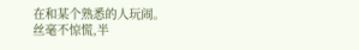在和某个熟悉的人玩闹。
丝毫不惊慌,半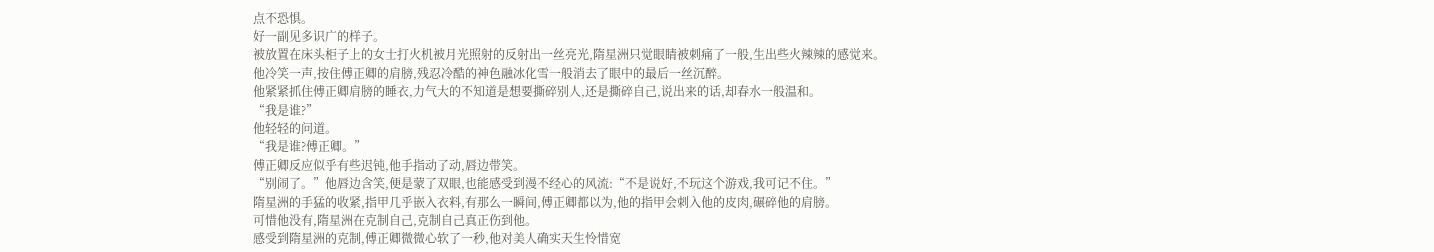点不恐惧。
好一副见多识广的样子。
被放置在床头柜子上的女士打火机被月光照射的反射出一丝亮光,隋星洲只觉眼睛被刺痛了一般,生出些火辣辣的感觉来。
他冷笑一声,按住傅正卿的肩膀,残忍冷酷的神色融冰化雪一般消去了眼中的最后一丝沉醉。
他紧紧抓住傅正卿肩膀的睡衣,力气大的不知道是想要撕碎别人,还是撕碎自己,说出来的话,却春水一般温和。
“我是谁?”
他轻轻的问道。
“我是谁?傅正卿。”
傅正卿反应似乎有些迟钝,他手指动了动,唇边带笑。
“别闹了。”他唇边含笑,便是蒙了双眼,也能感受到漫不经心的风流:“不是说好,不玩这个游戏,我可记不住。”
隋星洲的手猛的收紧,指甲几乎嵌入衣料,有那么一瞬间,傅正卿都以为,他的指甲会刺入他的皮肉,碾碎他的肩膀。
可惜他没有,隋星洲在克制自己,克制自己真正伤到他。
感受到隋星洲的克制,傅正卿微微心软了一秒,他对美人确实天生怜惜宽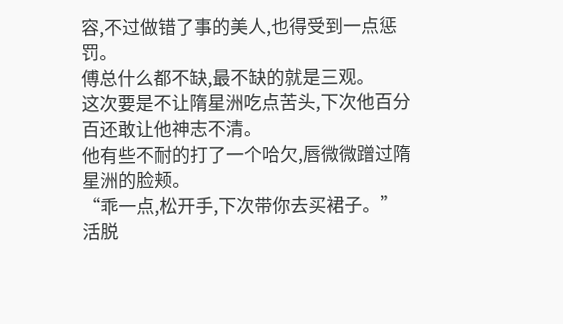容,不过做错了事的美人,也得受到一点惩罚。
傅总什么都不缺,最不缺的就是三观。
这次要是不让隋星洲吃点苦头,下次他百分百还敢让他神志不清。
他有些不耐的打了一个哈欠,唇微微蹭过隋星洲的脸颊。
“乖一点,松开手,下次带你去买裙子。”
活脱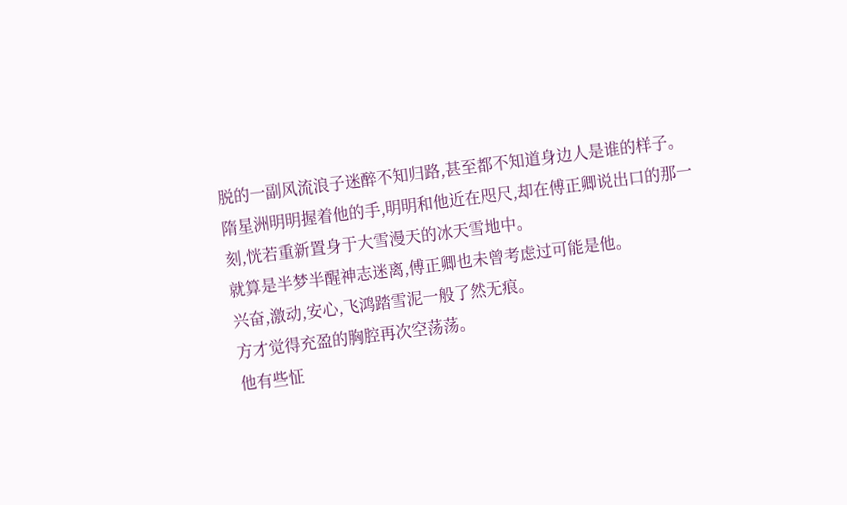脱的一副风流浪子迷醉不知归路,甚至都不知道身边人是谁的样子。
隋星洲明明握着他的手,明明和他近在咫尺,却在傅正卿说出口的那一刻,恍若重新置身于大雪漫天的冰天雪地中。
就算是半梦半醒神志迷离,傅正卿也未曾考虑过可能是他。
兴奋,激动,安心,飞鸿踏雪泥一般了然无痕。
方才觉得充盈的胸腔再次空荡荡。
他有些怔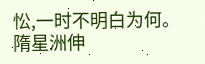忪,一时不明白为何。
隋星洲伸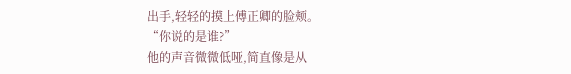出手,轻轻的摸上傅正卿的脸颊。
“你说的是谁?”
他的声音微微低哑,简直像是从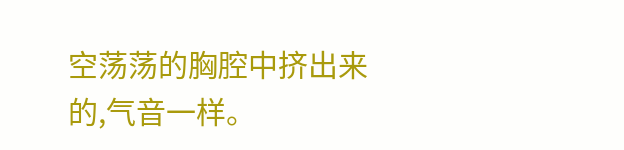空荡荡的胸腔中挤出来的,气音一样。